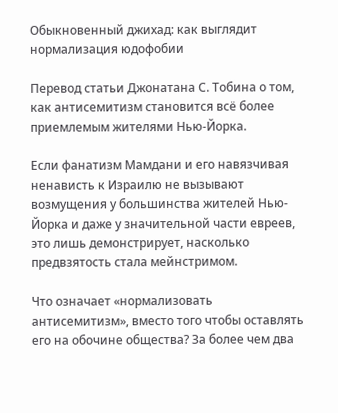Обыкновенный джихад: как выглядит нормализация юдофобии

Перевод статьи Джонатана С. Тобина о том, как антисемитизм становится всё более приемлемым жителями Нью-Йорка.

Если фанатизм Мамдани и его навязчивая ненависть к Израилю не вызывают возмущения у большинства жителей Нью-Йорка и даже у значительной части евреев, это лишь демонстрирует, насколько предвзятость стала мейнстримом.

Что означает «нормализовать антисемитизм», вместо того чтобы оставлять его на обочине общества? За более чем два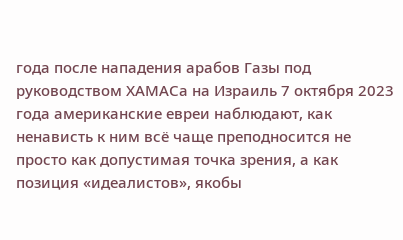года после нападения арабов Газы под руководством ХАМАСа на Израиль 7 октября 2023 года американские евреи наблюдают, как ненависть к ним всё чаще преподносится не просто как допустимая точка зрения, а как позиция «идеалистов», якобы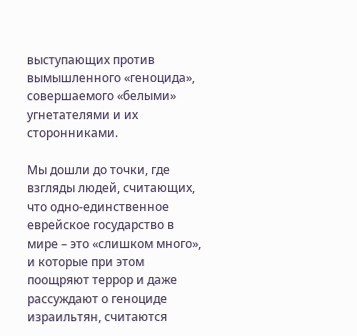выступающих против вымышленного «геноцида», совершаемого «белыми» угнетателями и их сторонниками.

Мы дошли до точки, где взгляды людей, считающих, что одно-единственное еврейское государство в мире – это «слишком много», и которые при этом поощряют террор и даже рассуждают о геноциде израильтян, считаются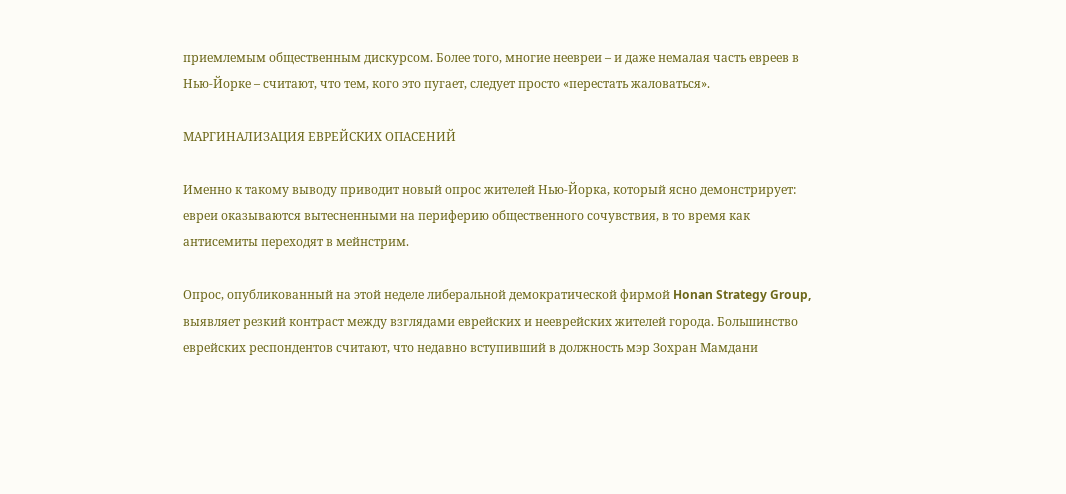приемлемым общественным дискурсом. Более того, многие неевреи – и даже немалая часть евреев в Нью-Йорке – считают, что тем, кого это пугает, следует просто «перестать жаловаться».

МАРГИНАЛИЗАЦИЯ ЕВРЕЙСКИХ ОПАСЕНИЙ

Именно к такому выводу приводит новый опрос жителей Нью-Йорка, который ясно демонстрирует: евреи оказываются вытесненными на периферию общественного сочувствия, в то время как антисемиты переходят в мейнстрим.

Опрос, опубликованный на этой неделе либеральной демократической фирмой Honan Strategy Group, выявляет резкий контраст между взглядами еврейских и нееврейских жителей города. Большинство еврейских респондентов считают, что недавно вступивший в должность мэр Зохран Мамдани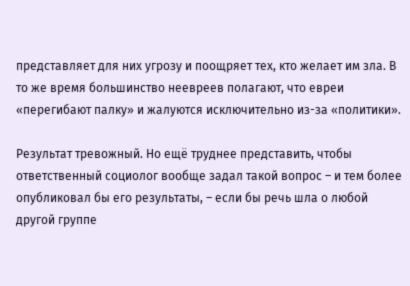представляет для них угрозу и поощряет тех, кто желает им зла. В то же время большинство неевреев полагают, что евреи «перегибают палку» и жалуются исключительно из-за «политики».

Результат тревожный. Но ещё труднее представить, чтобы ответственный социолог вообще задал такой вопрос – и тем более опубликовал бы его результаты, – если бы речь шла о любой другой группе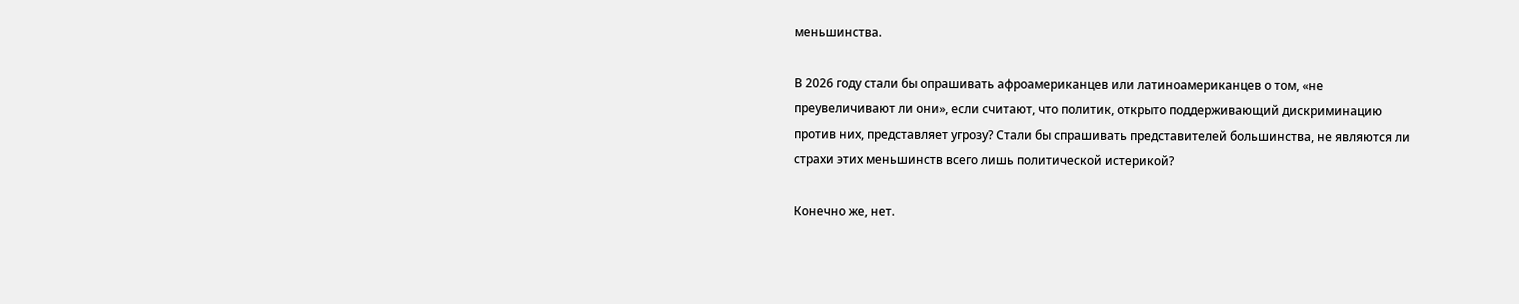меньшинства.

В 2026 году стали бы опрашивать афроамериканцев или латиноамериканцев о том, «не преувеличивают ли они», если считают, что политик, открыто поддерживающий дискриминацию против них, представляет угрозу? Стали бы спрашивать представителей большинства, не являются ли страхи этих меньшинств всего лишь политической истерикой?

Конечно же, нет.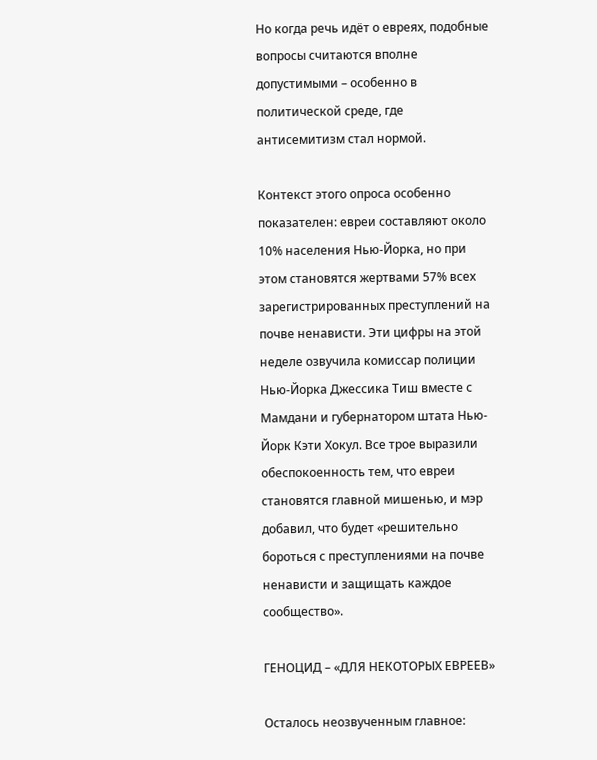Но когда речь идёт о евреях, подобные вопросы считаются вполне допустимыми – особенно в политической среде, где антисемитизм стал нормой.

Контекст этого опроса особенно показателен: евреи составляют около 10% населения Нью-Йорка, но при этом становятся жертвами 57% всех зарегистрированных преступлений на почве ненависти. Эти цифры на этой неделе озвучила комиссар полиции Нью-Йорка Джессика Тиш вместе с Мамдани и губернатором штата Нью-Йорк Кэти Хокул. Все трое выразили обеспокоенность тем, что евреи становятся главной мишенью, и мэр добавил, что будет «решительно бороться с преступлениями на почве ненависти и защищать каждое сообщество».

ГЕНОЦИД – «ДЛЯ НЕКОТОРЫХ ЕВРЕЕВ»

Осталось неозвученным главное: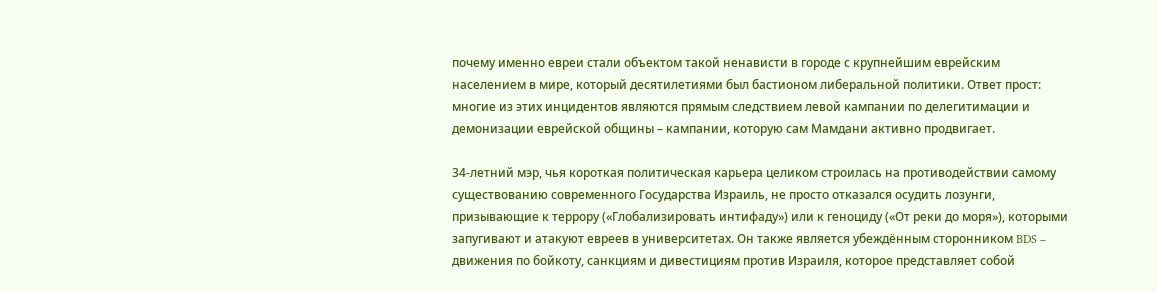почему именно евреи стали объектом такой ненависти в городе с крупнейшим еврейским населением в мире, который десятилетиями был бастионом либеральной политики. Ответ прост: многие из этих инцидентов являются прямым следствием левой кампании по делегитимации и демонизации еврейской общины – кампании, которую сам Мамдани активно продвигает.

34-летний мэр, чья короткая политическая карьера целиком строилась на противодействии самому существованию современного Государства Израиль, не просто отказался осудить лозунги, призывающие к террору («Глобализировать интифаду») или к геноциду («От реки до моря»), которыми запугивают и атакуют евреев в университетах. Он также является убеждённым сторонником BDS – движения по бойкоту, санкциям и дивестициям против Израиля, которое представляет собой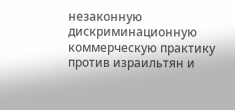незаконную дискриминационную коммерческую практику против израильтян и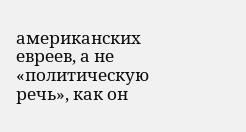американских евреев, а не «политическую речь», как он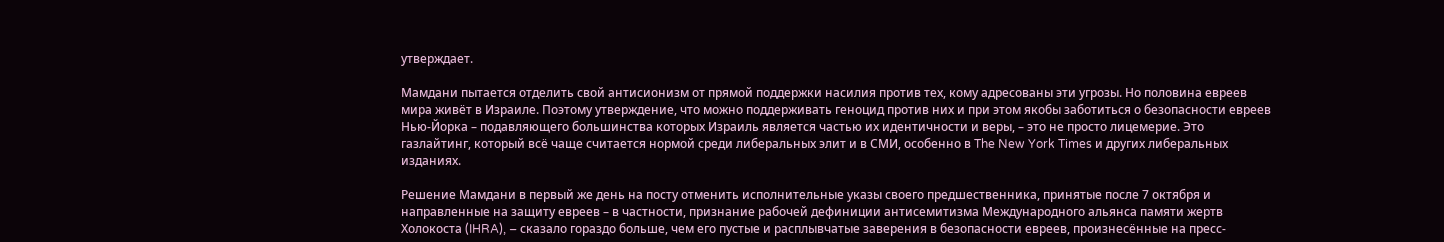утверждает.

Мамдани пытается отделить свой антисионизм от прямой поддержки насилия против тех, кому адресованы эти угрозы. Но половина евреев мира живёт в Израиле. Поэтому утверждение, что можно поддерживать геноцид против них и при этом якобы заботиться о безопасности евреев Нью-Йорка – подавляющего большинства которых Израиль является частью их идентичности и веры, – это не просто лицемерие. Это газлайтинг, который всё чаще считается нормой среди либеральных элит и в СМИ, особенно в The New York Times и других либеральных изданиях.

Решение Мамдани в первый же день на посту отменить исполнительные указы своего предшественника, принятые после 7 октября и направленные на защиту евреев – в частности, признание рабочей дефиниции антисемитизма Международного альянса памяти жертв Холокоста (IHRA), – сказало гораздо больше, чем его пустые и расплывчатые заверения в безопасности евреев, произнесённые на пресс-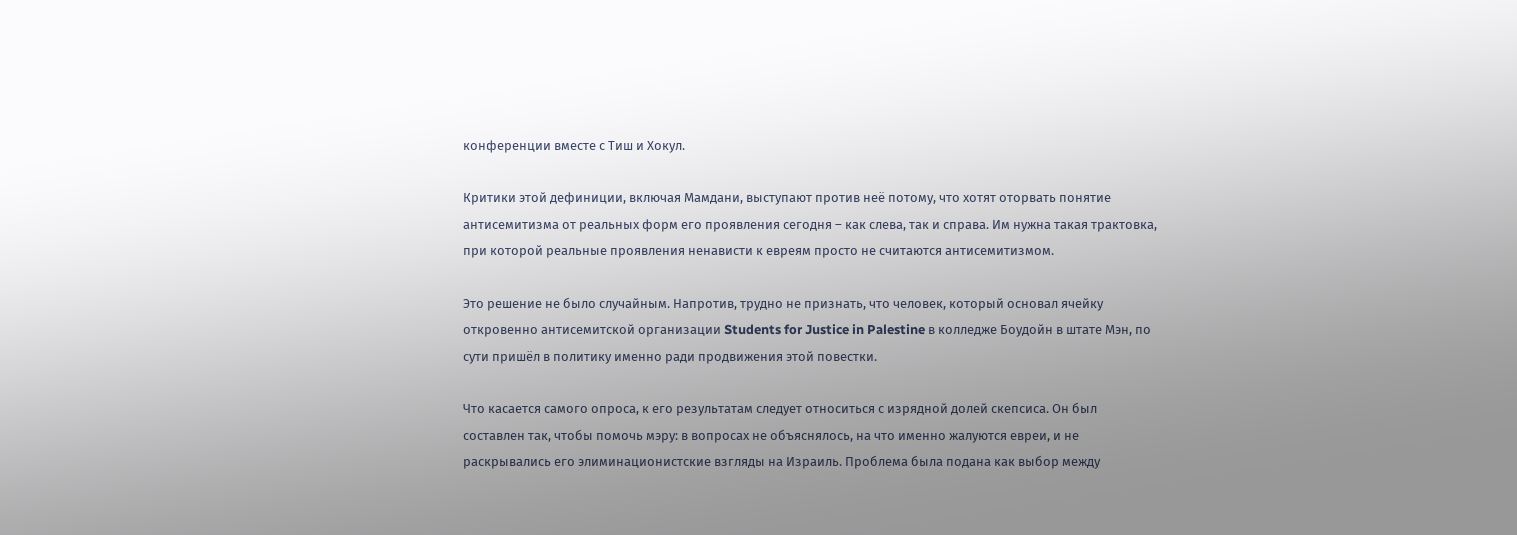конференции вместе с Тиш и Хокул.

Критики этой дефиниции, включая Мамдани, выступают против неё потому, что хотят оторвать понятие антисемитизма от реальных форм его проявления сегодня – как слева, так и справа. Им нужна такая трактовка, при которой реальные проявления ненависти к евреям просто не считаются антисемитизмом.

Это решение не было случайным. Напротив, трудно не признать, что человек, который основал ячейку откровенно антисемитской организации Students for Justice in Palestine в колледже Боудойн в штате Мэн, по сути пришёл в политику именно ради продвижения этой повестки.

Что касается самого опроса, к его результатам следует относиться с изрядной долей скепсиса. Он был составлен так, чтобы помочь мэру: в вопросах не объяснялось, на что именно жалуются евреи, и не раскрывались его элиминационистские взгляды на Израиль. Проблема была подана как выбор между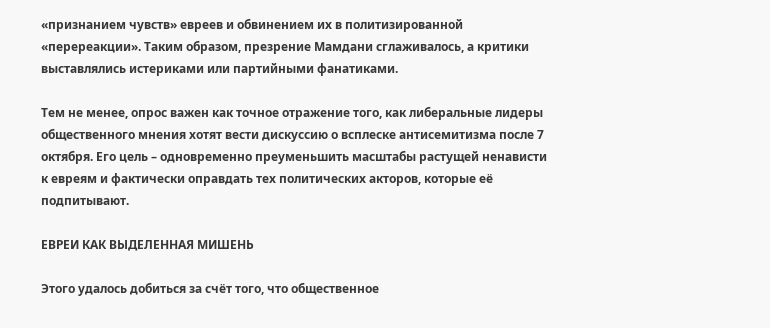«признанием чувств» евреев и обвинением их в политизированной «перереакции». Таким образом, презрение Мамдани сглаживалось, а критики выставлялись истериками или партийными фанатиками.

Тем не менее, опрос важен как точное отражение того, как либеральные лидеры общественного мнения хотят вести дискуссию о всплеске антисемитизма после 7 октября. Его цель – одновременно преуменьшить масштабы растущей ненависти к евреям и фактически оправдать тех политических акторов, которые её подпитывают.

ЕВРЕИ КАК ВЫДЕЛЕННАЯ МИШЕНЬ

Этого удалось добиться за счёт того, что общественное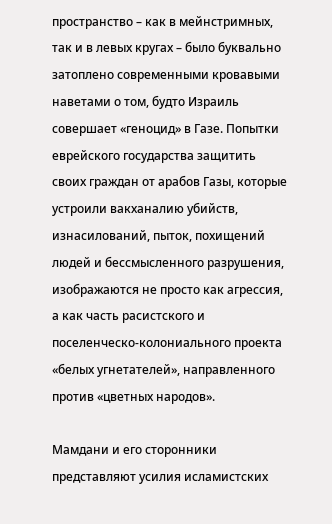пространство – как в мейнстримных, так и в левых кругах – было буквально затоплено современными кровавыми наветами о том, будто Израиль совершает «геноцид» в Газе. Попытки еврейского государства защитить своих граждан от арабов Газы, которые устроили вакханалию убийств, изнасилований, пыток, похищений людей и бессмысленного разрушения, изображаются не просто как агрессия, а как часть расистского и поселенческо-колониального проекта «белых угнетателей», направленного против «цветных народов».

Мамдани и его сторонники представляют усилия исламистских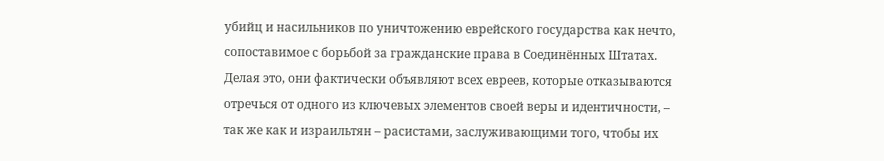убийц и насильников по уничтожению еврейского государства как нечто, сопоставимое с борьбой за гражданские права в Соединённых Штатах. Делая это, они фактически объявляют всех евреев, которые отказываются отречься от одного из ключевых элементов своей веры и идентичности, – так же как и израильтян – расистами, заслуживающими того, чтобы их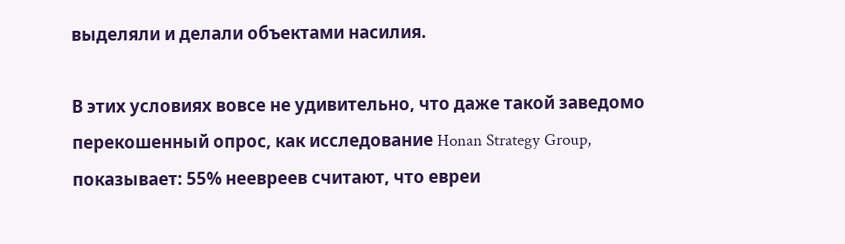выделяли и делали объектами насилия.

В этих условиях вовсе не удивительно, что даже такой заведомо перекошенный опрос, как исследование Honan Strategy Group, показывает: 55% неевреев считают, что евреи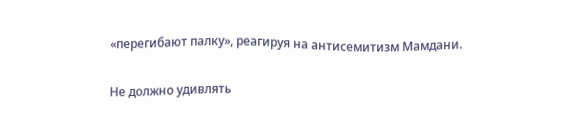«перегибают палку», реагируя на антисемитизм Мамдани.

Не должно удивлять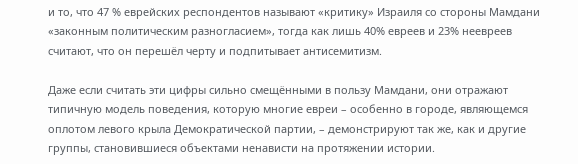и то, что 47 % еврейских респондентов называют «критику» Израиля со стороны Мамдани «законным политическим разногласием», тогда как лишь 40% евреев и 23% неевреев считают, что он перешёл черту и подпитывает антисемитизм.

Даже если считать эти цифры сильно смещёнными в пользу Мамдани, они отражают типичную модель поведения, которую многие евреи – особенно в городе, являющемся оплотом левого крыла Демократической партии, – демонстрируют так же, как и другие группы, становившиеся объектами ненависти на протяжении истории.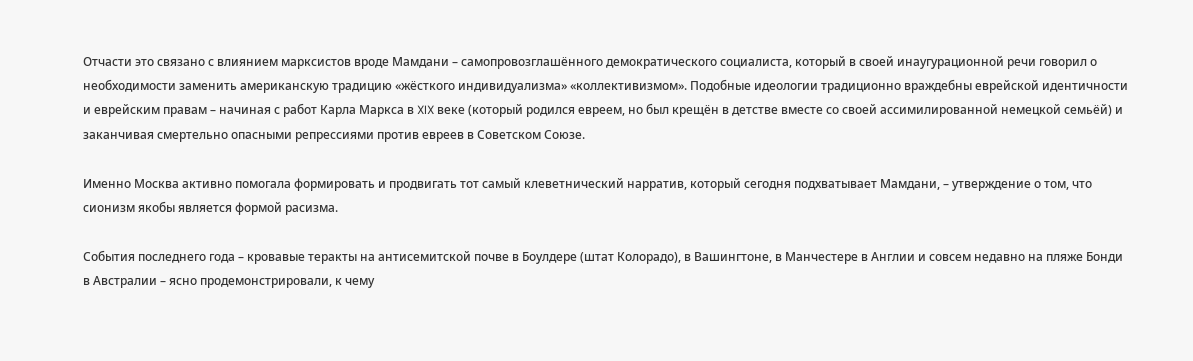Отчасти это связано с влиянием марксистов вроде Мамдани – самопровозглашённого демократического социалиста, который в своей инаугурационной речи говорил о необходимости заменить американскую традицию «жёсткого индивидуализма» «коллективизмом». Подобные идеологии традиционно враждебны еврейской идентичности и еврейским правам – начиная с работ Карла Маркса в XIX веке (который родился евреем, но был крещён в детстве вместе со своей ассимилированной немецкой семьёй) и заканчивая смертельно опасными репрессиями против евреев в Советском Союзе.

Именно Москва активно помогала формировать и продвигать тот самый клеветнический нарратив, который сегодня подхватывает Мамдани, – утверждение о том, что сионизм якобы является формой расизма.

События последнего года – кровавые теракты на антисемитской почве в Боулдере (штат Колорадо), в Вашингтоне, в Манчестере в Англии и совсем недавно на пляже Бонди в Австралии – ясно продемонстрировали, к чему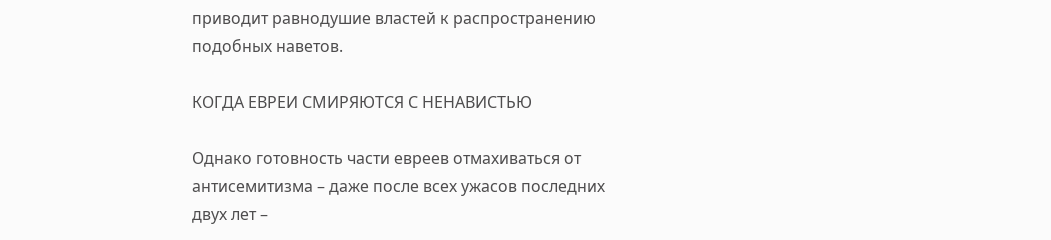приводит равнодушие властей к распространению подобных наветов.

КОГДА ЕВРЕИ СМИРЯЮТСЯ С НЕНАВИСТЬЮ

Однако готовность части евреев отмахиваться от антисемитизма – даже после всех ужасов последних двух лет –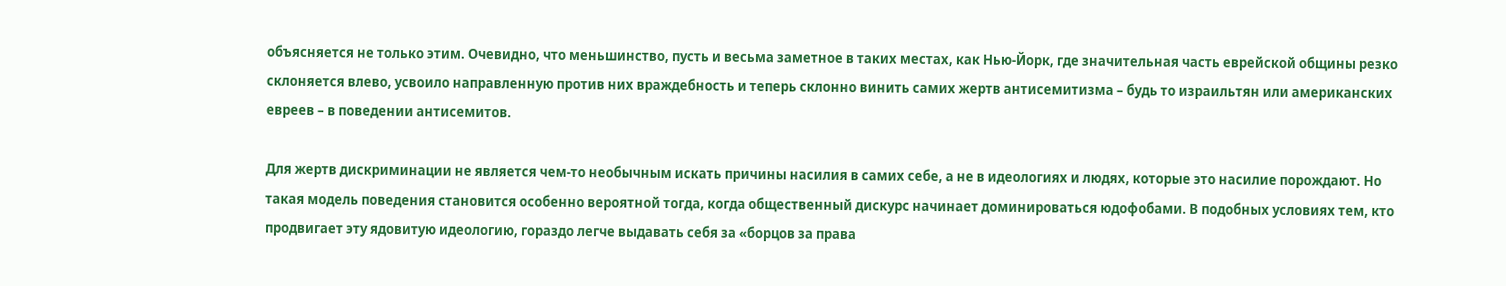объясняется не только этим. Очевидно, что меньшинство, пусть и весьма заметное в таких местах, как Нью-Йорк, где значительная часть еврейской общины резко склоняется влево, усвоило направленную против них враждебность и теперь склонно винить самих жертв антисемитизма – будь то израильтян или американских евреев – в поведении антисемитов.

Для жертв дискриминации не является чем-то необычным искать причины насилия в самих себе, а не в идеологиях и людях, которые это насилие порождают. Но такая модель поведения становится особенно вероятной тогда, когда общественный дискурс начинает доминироваться юдофобами. В подобных условиях тем, кто продвигает эту ядовитую идеологию, гораздо легче выдавать себя за «борцов за права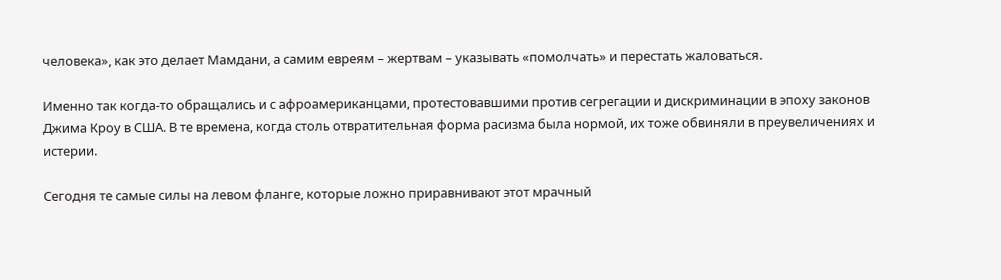человека», как это делает Мамдани, а самим евреям – жертвам – указывать «помолчать» и перестать жаловаться.

Именно так когда-то обращались и с афроамериканцами, протестовавшими против сегрегации и дискриминации в эпоху законов Джима Кроу в США. В те времена, когда столь отвратительная форма расизма была нормой, их тоже обвиняли в преувеличениях и истерии.

Сегодня те самые силы на левом фланге, которые ложно приравнивают этот мрачный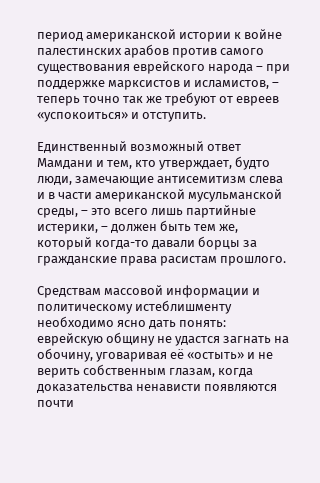период американской истории к войне палестинских арабов против самого существования еврейского народа – при поддержке марксистов и исламистов, – теперь точно так же требуют от евреев «успокоиться» и отступить.

Единственный возможный ответ Мамдани и тем, кто утверждает, будто люди, замечающие антисемитизм слева и в части американской мусульманской среды, – это всего лишь партийные истерики, – должен быть тем же, который когда-то давали борцы за гражданские права расистам прошлого.

Средствам массовой информации и политическому истеблишменту необходимо ясно дать понять: еврейскую общину не удастся загнать на обочину, уговаривая её «остыть» и не верить собственным глазам, когда доказательства ненависти появляются почти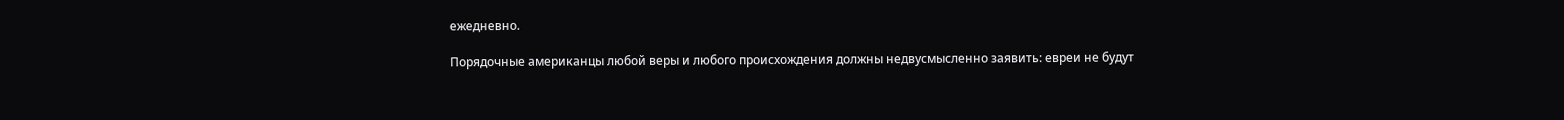ежедневно.

Порядочные американцы любой веры и любого происхождения должны недвусмысленно заявить: евреи не будут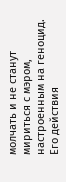молчать и не станут мириться с мэром, настроенным на геноцид. Его действия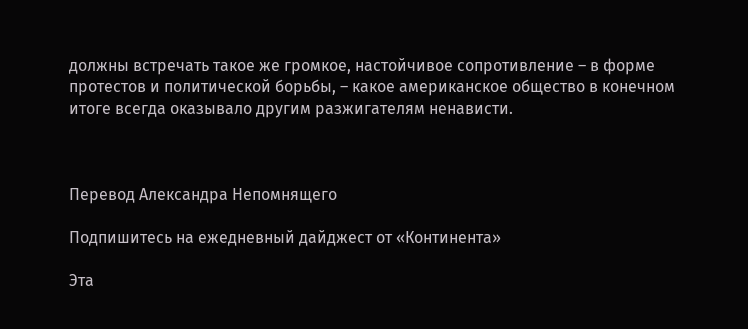должны встречать такое же громкое, настойчивое сопротивление – в форме протестов и политической борьбы, – какое американское общество в конечном итоге всегда оказывало другим разжигателям ненависти.



Перевод Александра Непомнящего

Подпишитесь на ежедневный дайджест от «Континента»

Эта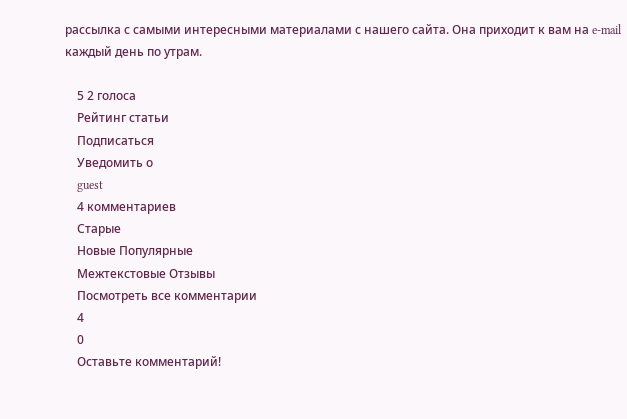рассылка с самыми интересными материалами с нашего сайта. Она приходит к вам на e-mail каждый день по утрам.

    5 2 голоса
    Рейтинг статьи
    Подписаться
    Уведомить о
    guest
    4 комментариев
    Старые
    Новые Популярные
    Межтекстовые Отзывы
    Посмотреть все комментарии
    4
    0
    Оставьте комментарий!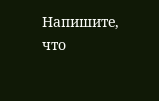Напишите, что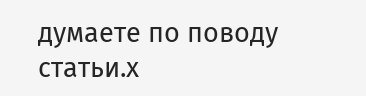думаете по поводу статьи.x